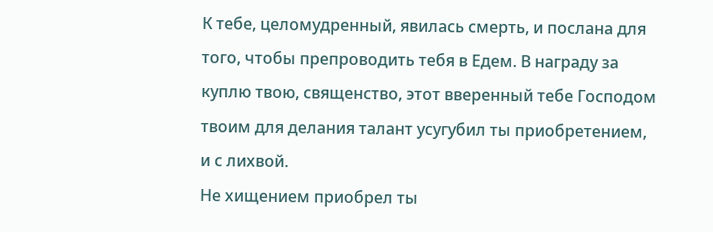К тебе, целомудренный, явилась смерть, и послана для того, чтобы препроводить тебя в Едем. В награду за куплю твою, священство, этот вверенный тебе Господом твоим для делания талант усугубил ты приобретением, и с лихвой.
Не хищением приобрел ты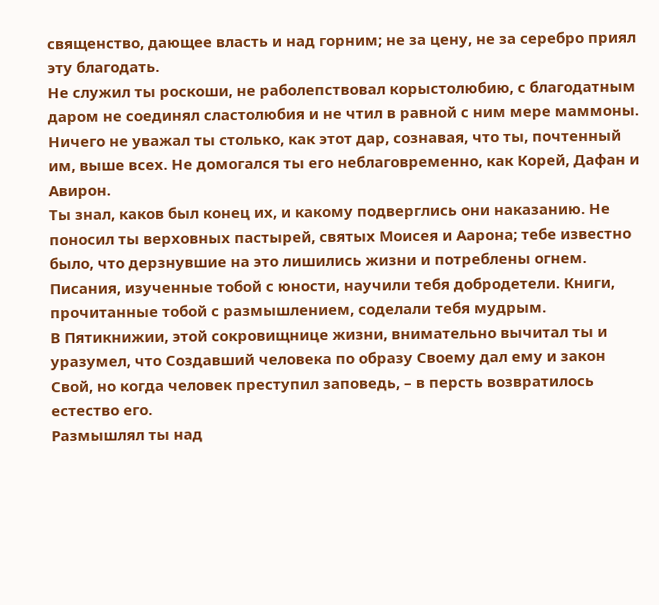священство, дающее власть и над горним; не за цену, не за серебро приял эту благодать.
Не служил ты роскоши, не раболепствовал корыстолюбию, с благодатным даром не соединял сластолюбия и не чтил в равной с ним мере маммоны.
Ничего не уважал ты столько, как этот дар, сознавая, что ты, почтенный им, выше всех. Не домогался ты его неблаговременно, как Корей, Дафан и Авирон.
Ты знал, каков был конец их, и какому подверглись они наказанию. Не поносил ты верховных пастырей, святых Моисея и Аарона; тебе известно было, что дерзнувшие на это лишились жизни и потреблены огнем.
Писания, изученные тобой с юности, научили тебя добродетели. Книги, прочитанные тобой с размышлением, соделали тебя мудрым.
В Пятикнижии, этой сокровищнице жизни, внимательно вычитал ты и уразумел, что Создавший человека по образу Своему дал ему и закон Свой, но когда человек преступил заповедь, – в персть возвратилось естество его.
Размышлял ты над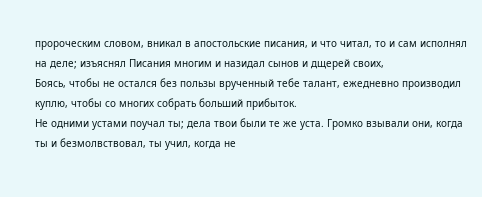пророческим словом, вникал в апостольские писания, и что читал, то и сам исполнял на деле; изъяснял Писания многим и назидал сынов и дщерей своих,
Боясь, чтобы не остался без пользы врученный тебе талант, ежедневно производил куплю, чтобы со многих собрать больший прибыток.
Не одними устами поучал ты; дела твои были те же уста. Громко взывали они, когда ты и безмолвствовал, ты учил, когда не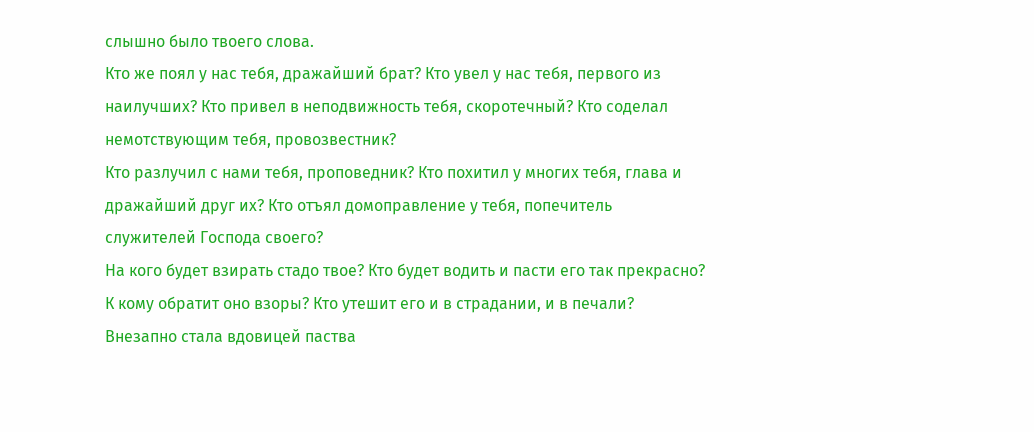слышно было твоего слова.
Кто же поял у нас тебя, дражайший брат? Кто увел у нас тебя, первого из наилучших? Кто привел в неподвижность тебя, скоротечный? Кто соделал немотствующим тебя, провозвестник?
Кто разлучил с нами тебя, проповедник? Кто похитил у многих тебя, глава и дражайший друг их? Кто отъял домоправление у тебя, попечитель служителей Господа своего?
На кого будет взирать стадо твое? Кто будет водить и пасти его так прекрасно? К кому обратит оно взоры? Кто утешит его и в страдании, и в печали?
Внезапно стала вдовицей паства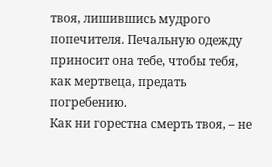твоя, лишившись мудрого попечителя. Печальную одежду приносит она тебе, чтобы тебя, как мертвеца, предать погребению.
Как ни горестна смерть твоя, – не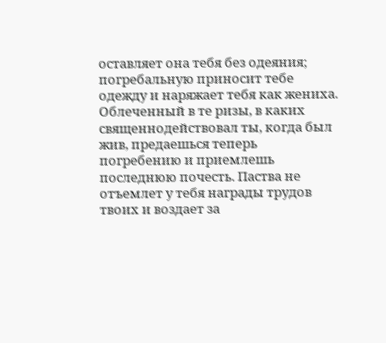оставляет она тебя без одеяния; погребальную приносит тебе одежду и наряжает тебя как жениха.
Облеченный в те ризы, в каких священнодействовал ты, когда был жив, предаешься теперь погребению и приемлешь последнюю почесть. Паства не отъемлет у тебя награды трудов твоих и воздает за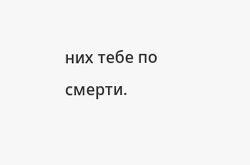них тебе по смерти.